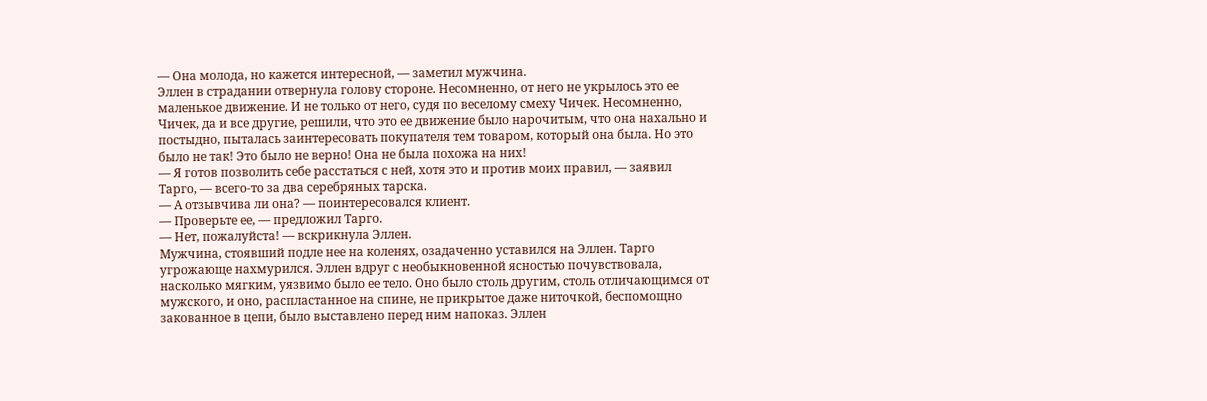— Она молода, но кажется интересной, — заметил мужчина.
Эллен в страдании отвернула голову стороне. Несомненно, от него не укрылось это ее маленькое движение. И не только от него, судя по веселому смеху Чичек. Несомненно, Чичек, да и все другие, решили, что это ее движение было нарочитым, что она нахально и постыдно, пыталась заинтересовать покупателя тем товаром, который она была. Но это было не так! Это было не верно! Она не была похожа на них!
— Я готов позволить себе расстаться с ней, хотя это и против моих правил, — заявил Тарго, — всего-то за два серебряных тарска.
— А отзывчива ли она? — поинтересовался клиент.
— Проверьте ее, — предложил Тарго.
— Нет, пожалуйста! — вскрикнула Эллен.
Мужчина, стоявший подле нее на коленях, озадаченно уставился на Эллен. Тарго угрожающе нахмурился. Эллен вдруг с необыкновенной ясностью почувствовала, насколько мягким, уязвимо было ее тело. Оно было столь другим, столь отличающимся от мужского, и оно, распластанное на спине, не прикрытое даже ниточкой, беспомощно закованное в цепи, было выставлено перед ним напоказ. Эллен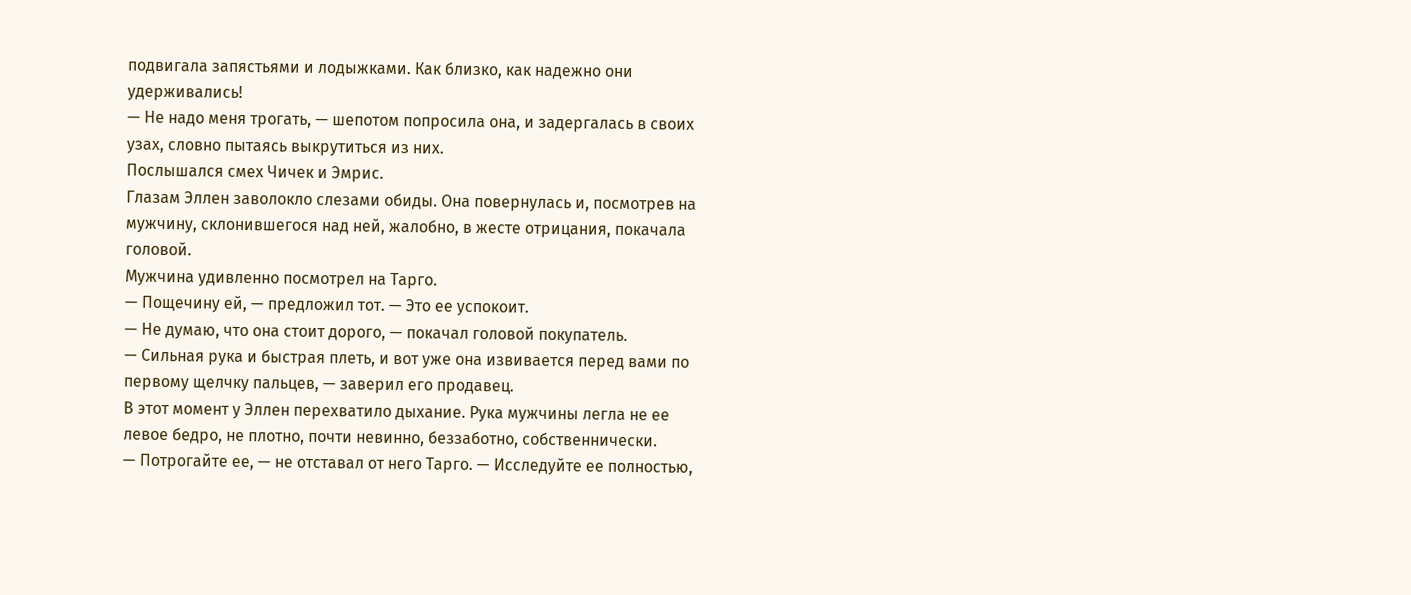подвигала запястьями и лодыжками. Как близко, как надежно они удерживались!
— Не надо меня трогать, — шепотом попросила она, и задергалась в своих узах, словно пытаясь выкрутиться из них.
Послышался смех Чичек и Эмрис.
Глазам Эллен заволокло слезами обиды. Она повернулась и, посмотрев на мужчину, склонившегося над ней, жалобно, в жесте отрицания, покачала головой.
Мужчина удивленно посмотрел на Тарго.
— Пощечину ей, — предложил тот. — Это ее успокоит.
— Не думаю, что она стоит дорого, — покачал головой покупатель.
— Сильная рука и быстрая плеть, и вот уже она извивается перед вами по первому щелчку пальцев, — заверил его продавец.
В этот момент у Эллен перехватило дыхание. Рука мужчины легла не ее левое бедро, не плотно, почти невинно, беззаботно, собственнически.
— Потрогайте ее, — не отставал от него Тарго. — Исследуйте ее полностью,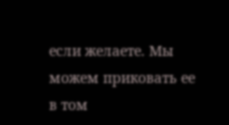если желаете. Мы можем приковать ее в том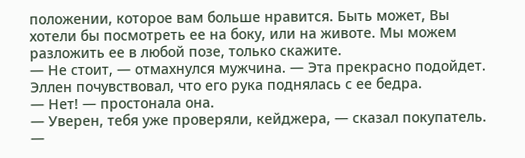положении, которое вам больше нравится. Быть может, Вы хотели бы посмотреть ее на боку, или на животе. Мы можем разложить ее в любой позе, только скажите.
— Не стоит, — отмахнулся мужчина. — Эта прекрасно подойдет.
Эллен почувствовал, что его рука поднялась с ее бедра.
— Нет! — простонала она.
— Уверен, тебя уже проверяли, кейджера, — сказал покупатель.
—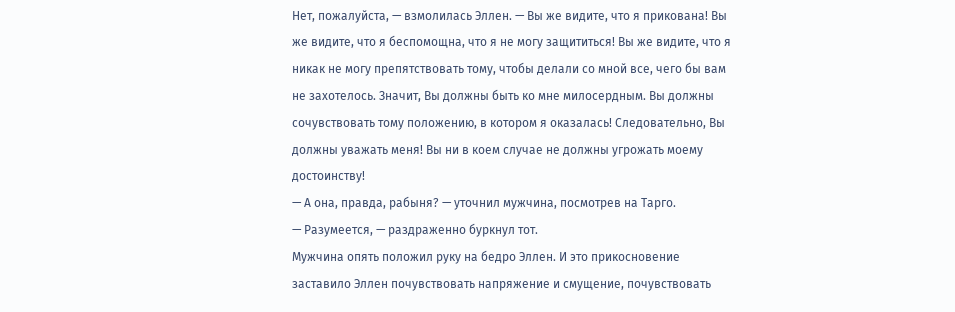Нет, пожалуйста, — взмолилась Эллен. — Вы же видите, что я прикована! Вы же видите, что я беспомощна, что я не могу защититься! Вы же видите, что я никак не могу препятствовать тому, чтобы делали со мной все, чего бы вам не захотелось. Значит, Вы должны быть ко мне милосердным. Вы должны сочувствовать тому положению, в котором я оказалась! Следовательно, Вы должны уважать меня! Вы ни в коем случае не должны угрожать моему достоинству!
— А она, правда, рабыня? — уточнил мужчина, посмотрев на Тарго.
— Разумеется, — раздраженно буркнул тот.
Мужчина опять положил руку на бедро Эллен. И это прикосновение заставило Эллен почувствовать напряжение и смущение, почувствовать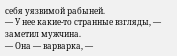себя уязвимой рабыней.
— У нее какие-то странные взгляды, — заметил мужчина.
— Она — варварка, —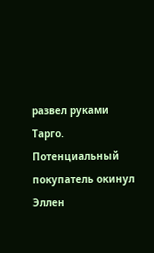развел руками Тарго.
Потенциальный покупатель окинул Эллен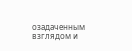озадаченным взглядом и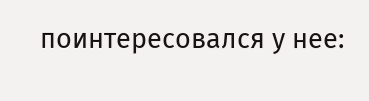поинтересовался у нее: